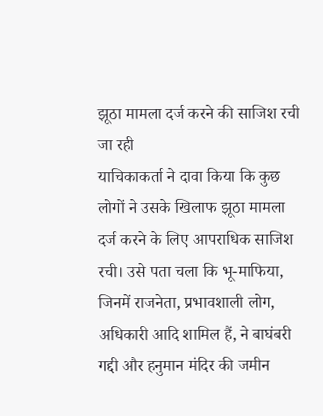झूठा मामला दर्ज करने की साजिश रची जा रही
याचिकाकर्ता ने दावा किया कि कुछ लोगों ने उसके खिलाफ झूठा मामला दर्ज करने के लिए आपराधिक साजिश रची। उसे पता चला कि भू-माफिया, जिनमें राजनेता, प्रभावशाली लोग, अधिकारी आदि शामिल हैं, ने बाघंबरी गद्दी और हनुमान मंदिर की जमीन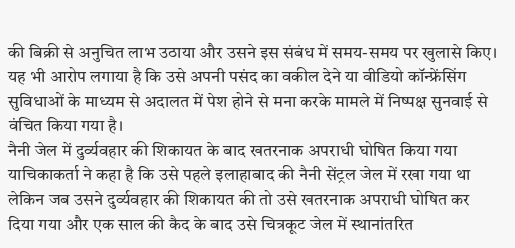की बिक्री से अनुचित लाभ उठाया और उसने इस संबंध में समय-समय पर खुलासे किए। यह भी आरोप लगाया है कि उसे अपनी पसंद का वकील देने या वीडियो कॉन्फ्रेंसिंग सुविधाओं के माध्यम से अदालत में पेश होने से मना करके मामले में निष्पक्ष सुनवाई से वंचित किया गया है।
नैनी जेल में दुर्व्यवहार की शिकायत के बाद खतरनाक अपराधी घोषित किया गया
याचिकाकर्ता ने कहा है कि उसे पहले इलाहाबाद की नैनी सेंट्रल जेल में रखा गया था लेकिन जब उसने दुर्व्यवहार की शिकायत की तो उसे खतरनाक अपराधी घोषित कर दिया गया और एक साल की कैद के बाद उसे चित्रकूट जेल में स्थानांतरित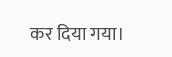कर दिया गया।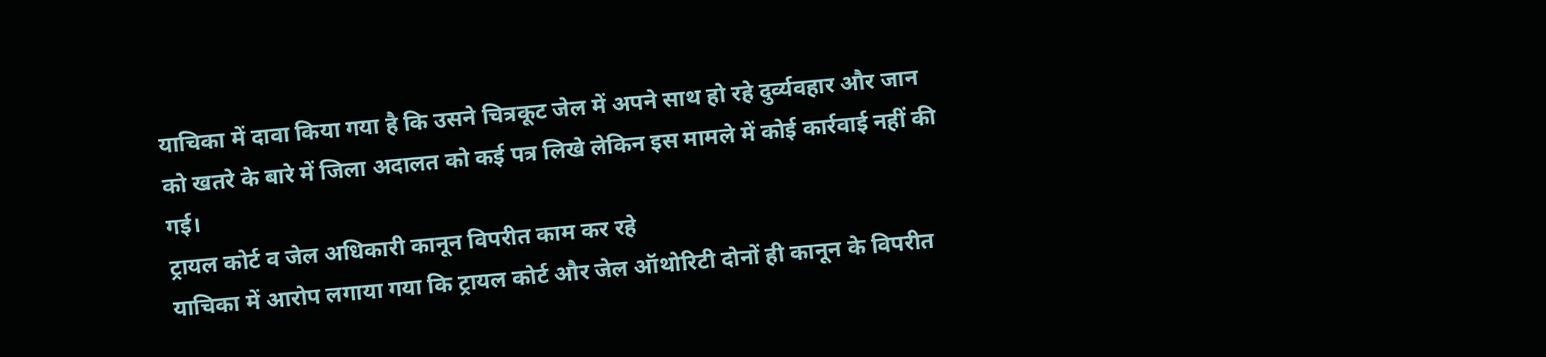याचिका में दावा किया गया है कि उसने चित्रकूट जेल में अपने साथ हो रहे दुर्व्यवहार और जान को खतरे के बारे में जिला अदालत को कई पत्र लिखे लेकिन इस मामले में कोई कार्रवाई नहीं की गई।
ट्रायल कोर्ट व जेल अधिकारी कानून विपरीत काम कर रहे
याचिका में आरोप लगाया गया कि ट्रायल कोर्ट और जेल ऑथोरिटी दोनों ही कानून के विपरीत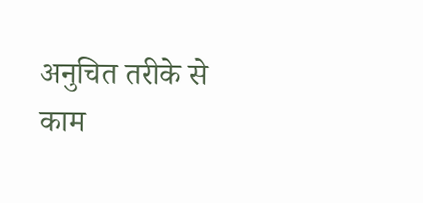अनुचित तरीके से काम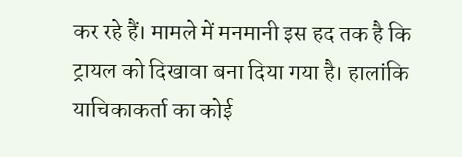कर रहे हैं। मामले में मनमानी इस हद तक है कि ट्रायल को दिखावा बना दिया गया है। हालांकि याचिकाकर्ता का कोई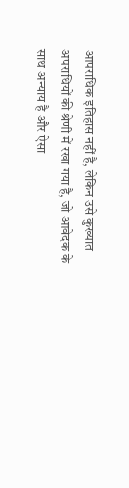आपराधिक इतिहास नहीं है, लेकिन उसे कुख्यात अपराधियों की श्रेणी में रखा गया है, जो आवेदक के साथ अन्याय है और ऐसा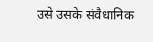उसे उसके संवैधानिक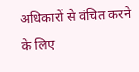अधिकारों से वंचित करने के लिए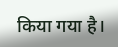किया गया है।